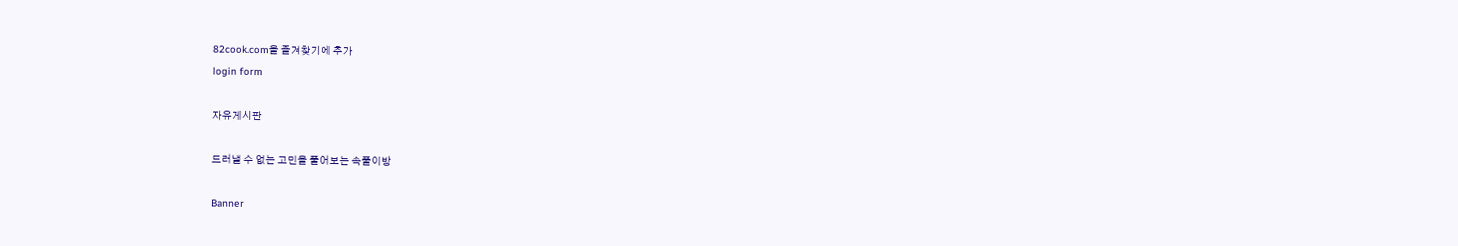82cook.com을 즐겨찾기에 추가
login form

자유게시판

드러낼 수 없는 고민을 풀어보는 속풀이방

Banner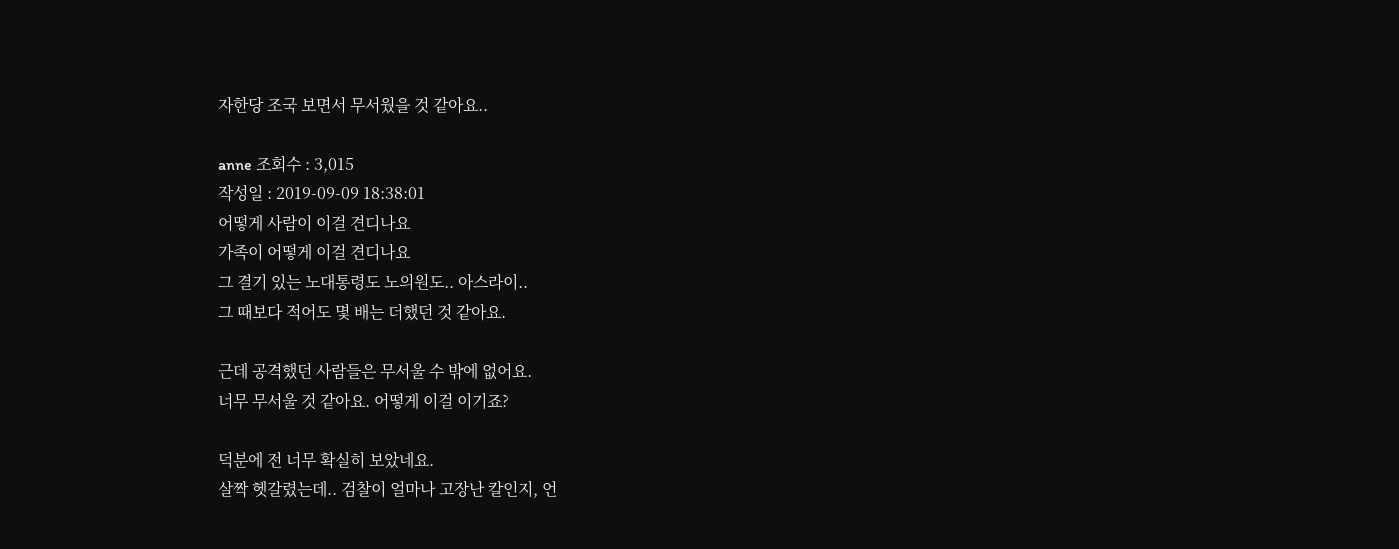자한당 조국 보면서 무서웠을 것 같아요..

anne 조회수 : 3,015
작성일 : 2019-09-09 18:38:01
어떻게 사람이 이걸 견디나요
가족이 어떻게 이걸 견디나요
그 결기 있는 노대통령도 노의원도.. 아스라이..
그 때보다 적어도 몇 배는 더했던 것 같아요.

근데 공격했던 사람들은 무서울 수 밖에 없어요.
너무 무서울 것 같아요. 어떻게 이걸 이기죠?

덕분에 전 너무 확실히 보았네요.
살짝 헷갈렸는데.. 검찰이 얼마나 고장난 칼인지, 언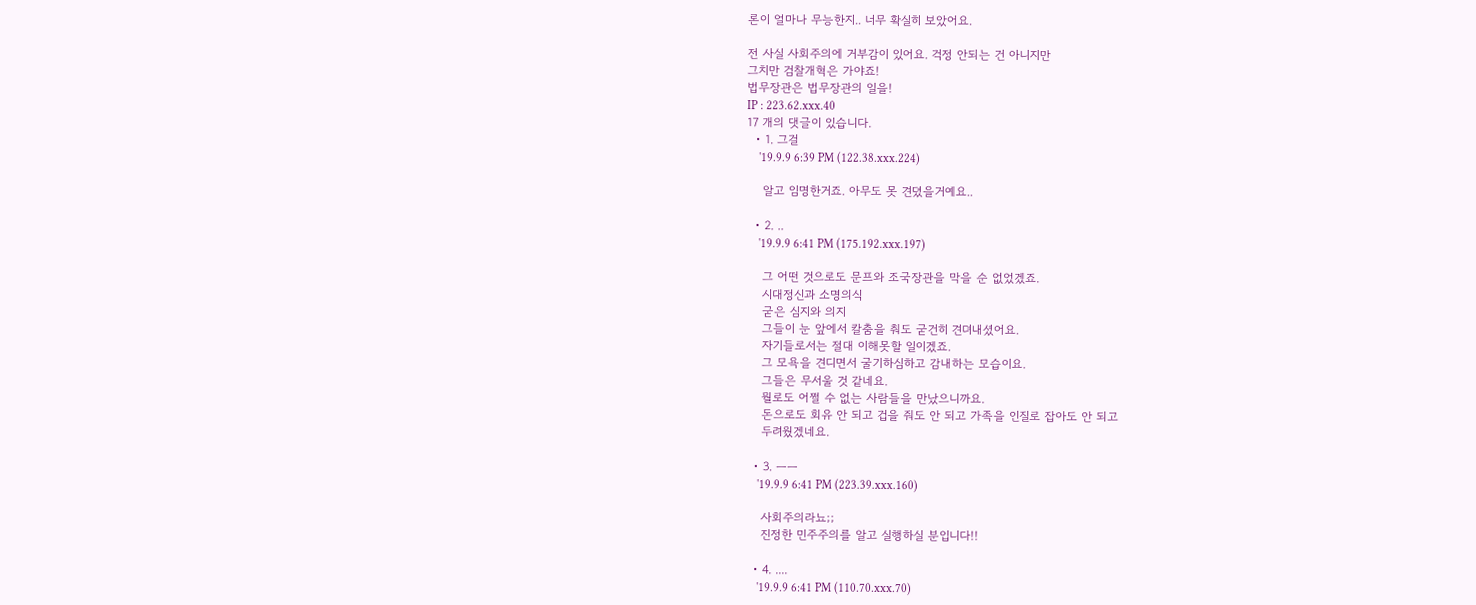론이 얼마나 무능한지.. 너무 확실히 보았어요.

전 사실 사회주의에 거부감이 있어요. 걱정 안되는 건 아니지만
그치만 검찰개혁은 가야죠!
법무장관은 법무장관의 일을!
IP : 223.62.xxx.40
17 개의 댓글이 있습니다.
  • 1. 그걸
    '19.9.9 6:39 PM (122.38.xxx.224)

    알고 임명한거죠. 아무도 못 견뎠을거예요..

  • 2. ..
    '19.9.9 6:41 PM (175.192.xxx.197)

    그 어떤 것으로도 문프와 조국장관을 막을 순 없었겠죠.
    시대정신과 소명의식
    굳은 심지와 의지
    그들이 눈 앞에서 칼춤을 춰도 굳건히 견뎌내셨어요.
    자기들로서는 절대 이해못할 일이겠죠.
    그 모욕을 견디면서 굴기하심하고 감내하는 모습이요.
    그들은 무서울 것 같네요.
    뭘로도 어쩔 수 없는 사람들을 만났으니까요.
    돈으로도 회유 안 되고 겁을 줘도 안 되고 가족을 인질로 잡아도 안 되고
    두려웠겠네요.

  • 3. ㅡㅡ
    '19.9.9 6:41 PM (223.39.xxx.160)

    사회주의라뇨;;
    진정한 민주주의를 알고 실행하실 분입니다!!

  • 4. ....
    '19.9.9 6:41 PM (110.70.xxx.70)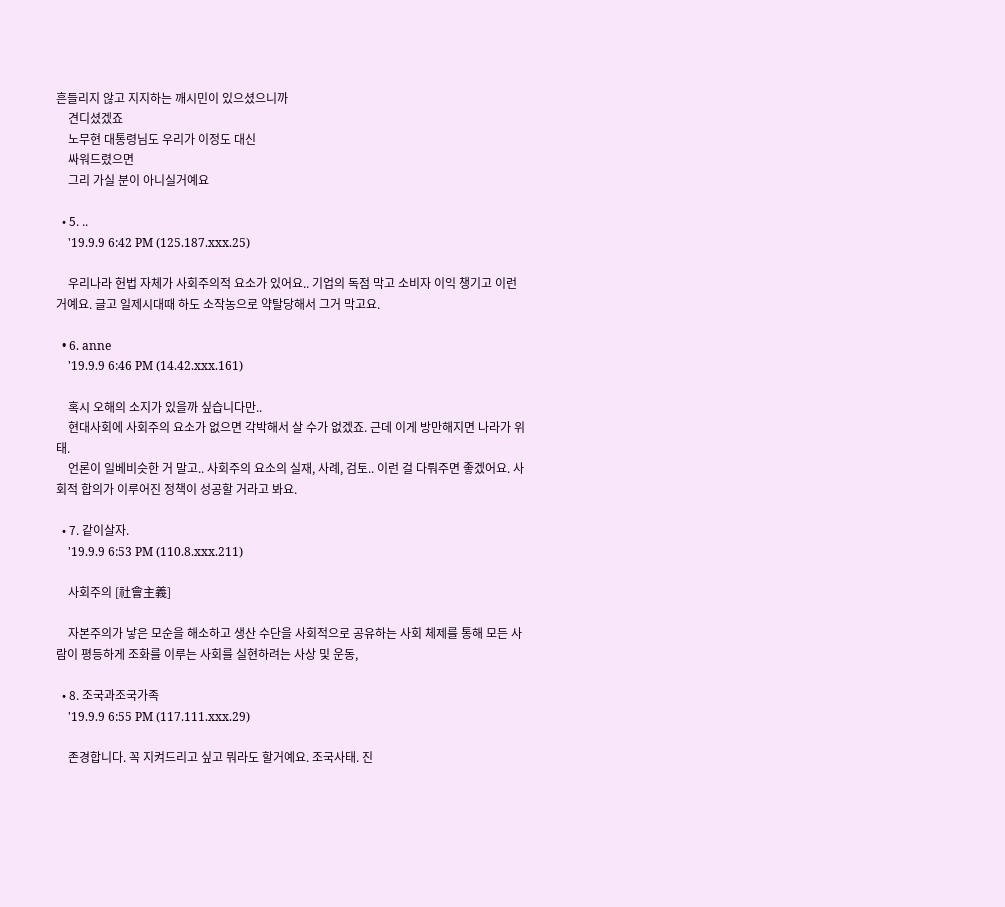흔들리지 않고 지지하는 깨시민이 있으셨으니까
    견디셨겠죠
    노무현 대통령님도 우리가 이정도 대신
    싸워드렸으면
    그리 가실 분이 아니실거예요

  • 5. ..
    '19.9.9 6:42 PM (125.187.xxx.25)

    우리나라 헌법 자체가 사회주의적 요소가 있어요.. 기업의 독점 막고 소비자 이익 챙기고 이런거예요. 글고 일제시대때 하도 소작농으로 약탈당해서 그거 막고요.

  • 6. anne
    '19.9.9 6:46 PM (14.42.xxx.161)

    혹시 오해의 소지가 있을까 싶습니다만..
    현대사회에 사회주의 요소가 없으면 각박해서 살 수가 없겠죠. 근데 이게 방만해지면 나라가 위태.
    언론이 일베비슷한 거 말고.. 사회주의 요소의 실재, 사례, 검토.. 이런 걸 다뤄주면 좋겠어요. 사회적 합의가 이루어진 정책이 성공할 거라고 봐요.

  • 7. 같이살자.
    '19.9.9 6:53 PM (110.8.xxx.211)

    사회주의 [社會主義]

    자본주의가 낳은 모순을 해소하고 생산 수단을 사회적으로 공유하는 사회 체제를 통해 모든 사람이 평등하게 조화를 이루는 사회를 실현하려는 사상 및 운동,

  • 8. 조국과조국가족
    '19.9.9 6:55 PM (117.111.xxx.29)

    존경합니다. 꼭 지켜드리고 싶고 뭐라도 할거예요. 조국사태. 진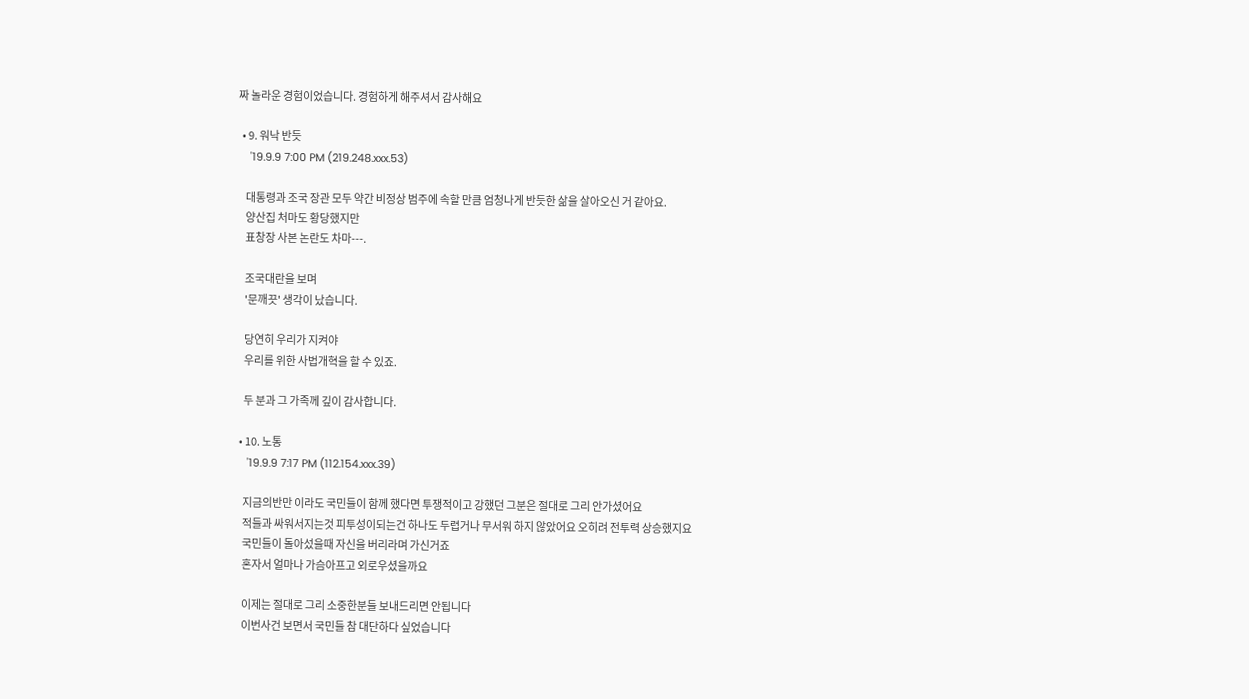짜 놀라운 경험이었습니다. 경험하게 해주셔서 감사해요

  • 9. 워낙 반듯
    '19.9.9 7:00 PM (219.248.xxx.53)

    대통령과 조국 장관 모두 약간 비정상 범주에 속할 만큼 엄청나게 반듯한 삶을 살아오신 거 같아요.
    양산집 처마도 황당했지만
    표창장 사본 논란도 차마---.

    조국대란을 보며
    '문깨끗' 생각이 났습니다.

    당연히 우리가 지켜야
    우리를 위한 사법개혁을 할 수 있죠.

    두 분과 그 가족께 깊이 감사합니다.

  • 10. 노통
    '19.9.9 7:17 PM (112.154.xxx.39)

    지금의반만 이라도 국민들이 함께 했다면 투쟁적이고 강했던 그분은 절대로 그리 안가셨어요
    적들과 싸워서지는것 피투성이되는건 하나도 두렵거나 무서워 하지 않았어요 오히려 전투력 상승했지요
    국민들이 돌아섰을때 자신을 버리라며 가신거죠
    혼자서 얼마나 가슴아프고 외로우셨을까요

    이제는 절대로 그리 소중한분들 보내드리면 안됩니다
    이번사건 보면서 국민들 참 대단하다 싶었습니다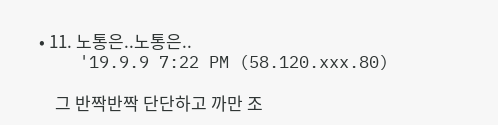• 11. 노통은..노통은..
    '19.9.9 7:22 PM (58.120.xxx.80)

    그 반짝반짝 단단하고 까만 조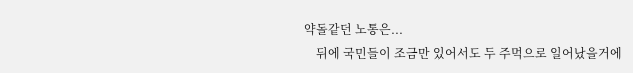약돌같던 노통은...
    뒤에 국민들이 조금만 있어서도 두 주먹으로 일어났을거에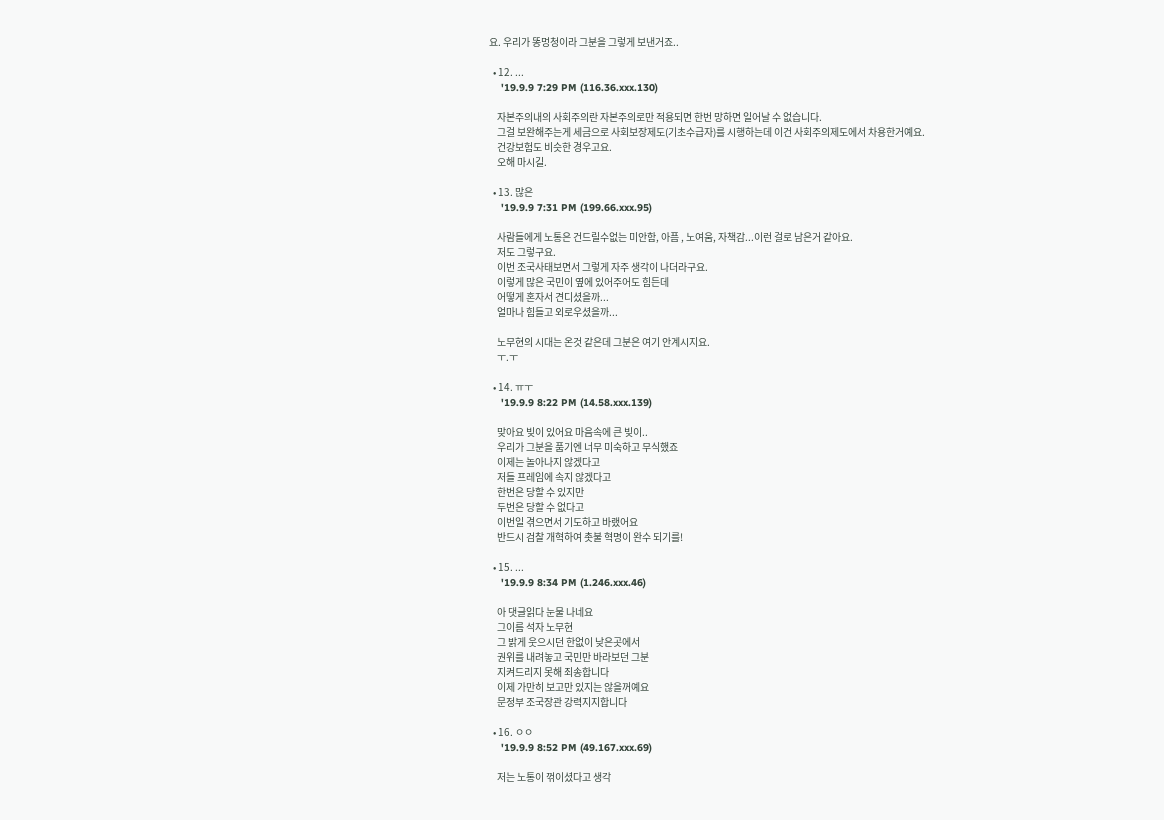요. 우리가 똥멍청이라 그분을 그렇게 보낸거죠..

  • 12. ...
    '19.9.9 7:29 PM (116.36.xxx.130)

    자본주의내의 사회주의란 자본주의로만 적용되면 한번 망하면 일어날 수 없습니다.
    그걸 보완해주는게 세금으로 사회보장제도(기초수급자)를 시행하는데 이건 사회주의제도에서 차용한거예요.
    건강보험도 비슷한 경우고요.
    오해 마시길.

  • 13. 많은
    '19.9.9 7:31 PM (199.66.xxx.95)

    사람들에게 노통은 건드릴수없는 미안함, 아픔 , 노여움, 자책감...이런 걸로 남은거 같아요.
    저도 그렇구요.
    이번 조국사태보면서 그렇게 자주 생각이 나더라구요.
    이렇게 많은 국민이 옆에 있어주어도 힘든데
    어떻게 혼자서 견디셨을까...
    얼마나 힘들고 외로우셨을까...

    노무현의 시대는 온것 같은데 그분은 여기 안계시지요.
    ㅜ.ㅜ

  • 14. ㅠㅜ
    '19.9.9 8:22 PM (14.58.xxx.139)

    맞아요 빚이 있어요 마음속에 큰 빚이..
    우리가 그분을 품기엔 너무 미숙하고 무식했죠
    이제는 놀아나지 않겠다고
    저들 프레임에 속지 않겠다고
    한번은 당할 수 있지만
    두번은 당할 수 없다고
    이번일 겪으면서 기도하고 바랬어요
    반드시 검찰 개혁하여 촛불 혁명이 완수 되기를!

  • 15. ...
    '19.9.9 8:34 PM (1.246.xxx.46)

    아 댓글읽다 눈물 나네요
    그이름 석자 노무현
    그 밝게 웃으시던 한없이 낮은곳에서
    권위를 내려놓고 국민만 바라보던 그분
    지켜드리지 못해 죄송합니다
    이제 가만히 보고만 있지는 않을꺼예요
    문정부 조국장관 강력지지합니다

  • 16. ㅇㅇ
    '19.9.9 8:52 PM (49.167.xxx.69)

    저는 노통이 꺾이셨다고 생각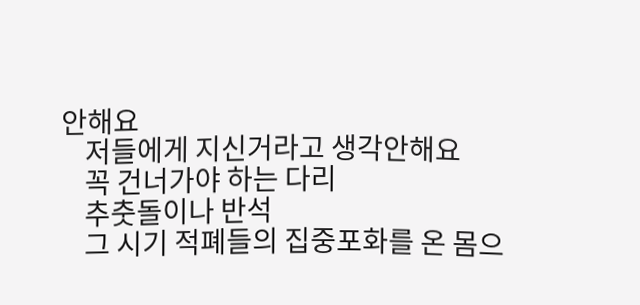안해요
    저들에게 지신거라고 생각안해요
    꼭 건너가야 하는 다리
    추춧돌이나 반석
    그 시기 적폐들의 집중포화를 온 몸으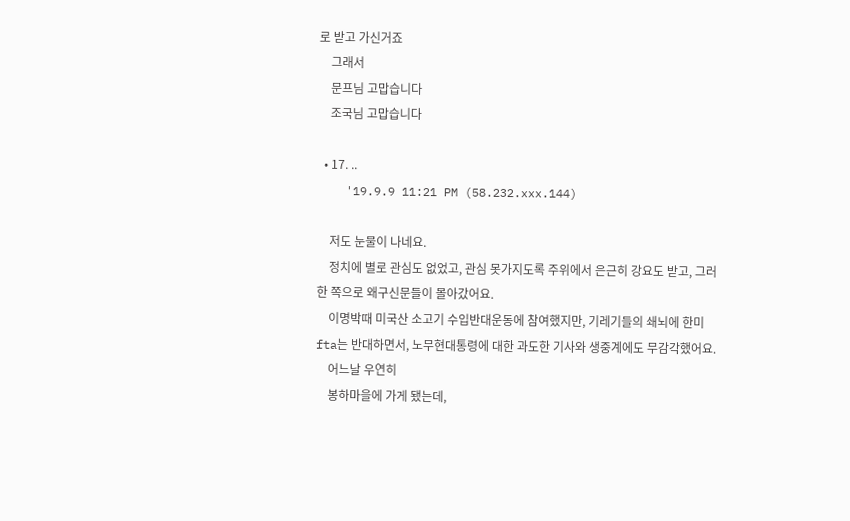로 받고 가신거죠
    그래서
    문프님 고맙습니다
    조국님 고맙습니다

  • 17. ..
    '19.9.9 11:21 PM (58.232.xxx.144)

    저도 눈물이 나네요.
    정치에 별로 관심도 없었고, 관심 못가지도록 주위에서 은근히 강요도 받고, 그러한 쪽으로 왜구신문들이 몰아갔어요.
    이명박때 미국산 소고기 수입반대운동에 참여했지만, 기레기들의 쇄뇌에 한미 fta는 반대하면서, 노무현대통령에 대한 과도한 기사와 생중계에도 무감각했어요.
    어느날 우연히
    봉하마을에 가게 됐는데,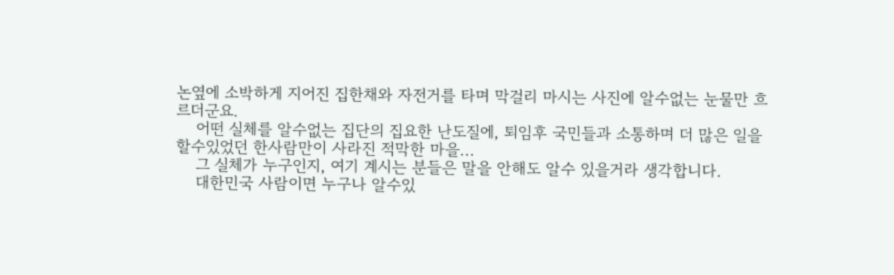논옆에 소박하게 지어진 집한채와 자전거를 타며 막걸리 마시는 사진에 알수없는 눈물만 흐르더군요.
    어떤 실체를 알수없는 집단의 집요한 난도질에, 퇴임후 국민들과 소통하며 더 많은 일을 할수있었던 한사람만이 사라진 적막한 마을...
    그 실체가 누구인지, 여기 계시는 분들은 말을 안해도 알수 있을거라 생각합니다.
    대한민국 사람이면 누구나 알수있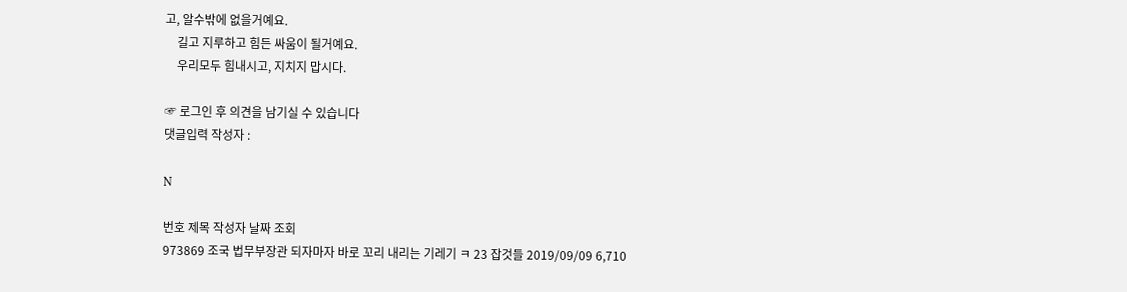고, 알수밖에 없을거예요.
    길고 지루하고 힘든 싸움이 될거예요.
    우리모두 힘내시고, 지치지 맙시다.

☞ 로그인 후 의견을 남기실 수 있습니다
댓글입력 작성자 :

N

번호 제목 작성자 날짜 조회
973869 조국 법무부장관 되자마자 바로 꼬리 내리는 기레기 ㅋ 23 잡것들 2019/09/09 6,710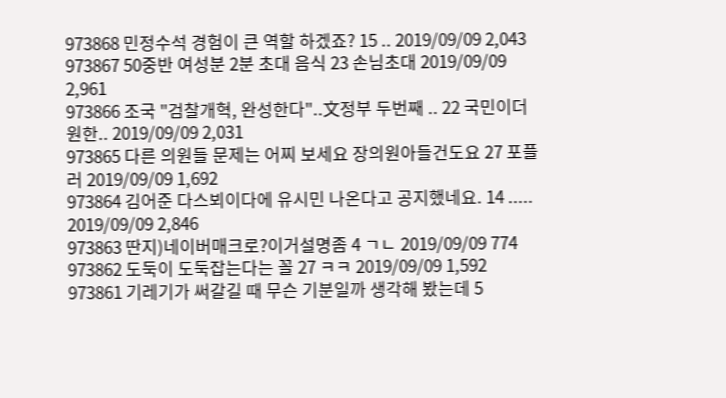973868 민정수석 경험이 큰 역할 하겠죠? 15 .. 2019/09/09 2,043
973867 50중반 여성분 2분 초대 음식 23 손님초대 2019/09/09 2,961
973866 조국 "검찰개혁, 완성한다"..文정부 두번째 .. 22 국민이더원한.. 2019/09/09 2,031
973865 다른 의원들 문제는 어찌 보세요 장의원아들건도요 27 포플러 2019/09/09 1,692
973864 김어준 다스뵈이다에 유시민 나온다고 공지했네요. 14 ..... 2019/09/09 2,846
973863 딴지)네이버매크로?이거설명좀 4 ㄱㄴ 2019/09/09 774
973862 도둑이 도둑잡는다는 꼴 27 ㅋㅋ 2019/09/09 1,592
973861 기레기가 써갈길 때 무슨 기분일까 생각해 봤는데 5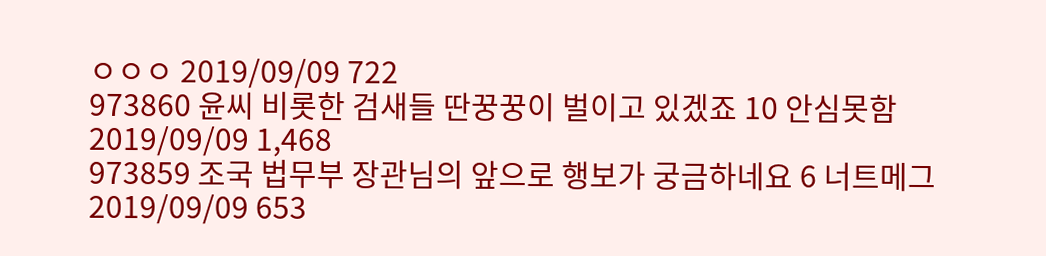ㅇㅇㅇ 2019/09/09 722
973860 윤씨 비롯한 검새들 딴꿍꿍이 벌이고 있겠죠 10 안심못함 2019/09/09 1,468
973859 조국 법무부 장관님의 앞으로 행보가 궁금하네요 6 너트메그 2019/09/09 653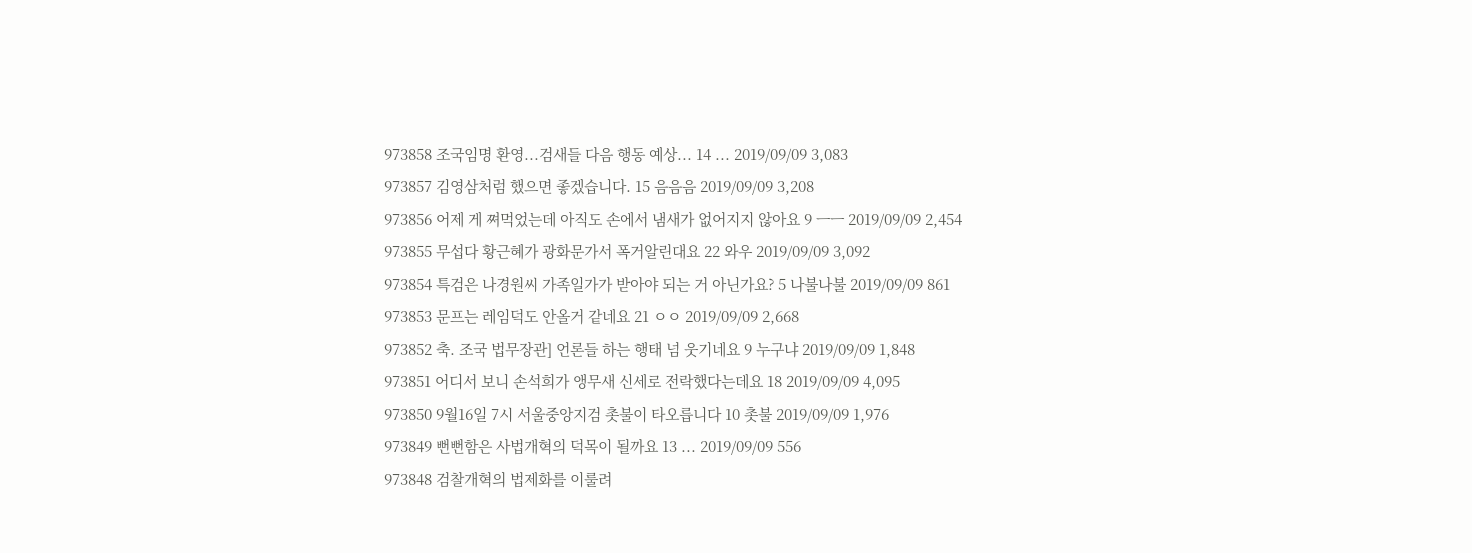973858 조국임명 환영...검새들 다음 행동 예상... 14 ... 2019/09/09 3,083
973857 김영삼처럼 했으면 좋겠습니다. 15 음음음 2019/09/09 3,208
973856 어제 게 쪄먹었는데 아직도 손에서 냄새가 없어지지 않아요 9 ㅡㅡ 2019/09/09 2,454
973855 무섭다 황근혜가 광화문가서 폭거알린대요 22 와우 2019/09/09 3,092
973854 특검은 나경원씨 가족일가가 받아야 되는 거 아닌가요? 5 나불나불 2019/09/09 861
973853 문프는 레임덕도 안올거 같네요 21 ㅇㅇ 2019/09/09 2,668
973852 축. 조국 법무장관] 언론들 하는 행태 넘 웃기네요 9 누구냐 2019/09/09 1,848
973851 어디서 보니 손석희가 앵무새 신세로 전락했다는데요 18 2019/09/09 4,095
973850 9월16일 7시 서울중앙지검 촛불이 타오릅니다 10 촛불 2019/09/09 1,976
973849 뻔뻔함은 사법개혁의 덕목이 될까요 13 ... 2019/09/09 556
973848 검찰개혁의 법제화를 이룰려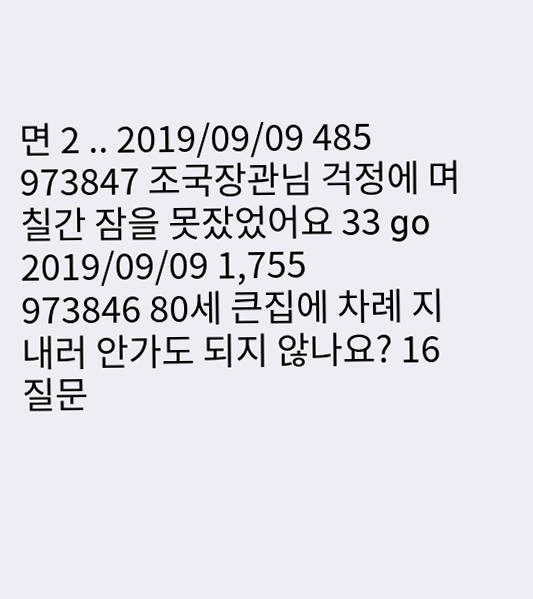면 2 .. 2019/09/09 485
973847 조국장관님 걱정에 며칠간 잠을 못잤었어요 33 go 2019/09/09 1,755
973846 80세 큰집에 차례 지내러 안가도 되지 않나요? 16 질문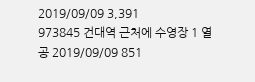2019/09/09 3,391
973845 건대역 근처에 수영장 1 열공 2019/09/09 851